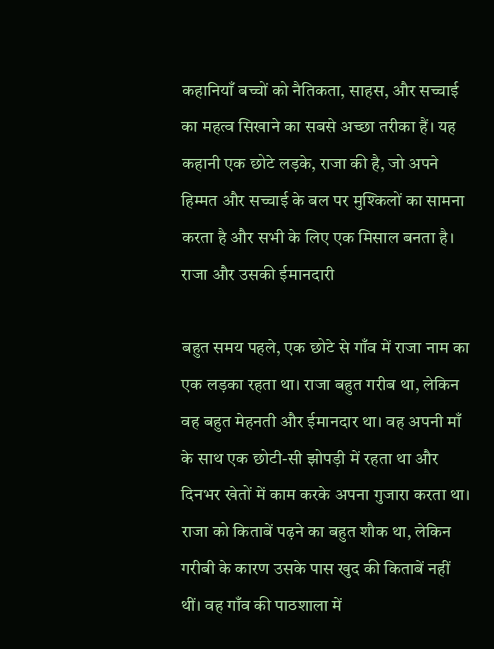कहानियाँ बच्चों को नैतिकता, साहस, और सच्चाई का महत्व सिखाने का सबसे अच्छा तरीका हैं। यह कहानी एक छोटे लड़के, राजा की है, जो अपने हिम्मत और सच्चाई के बल पर मुश्किलों का सामना करता है और सभी के लिए एक मिसाल बनता है।
राजा और उसकी ईमानदारी

बहुत समय पहले, एक छोटे से गाँव में राजा नाम का एक लड़का रहता था। राजा बहुत गरीब था, लेकिन वह बहुत मेहनती और ईमानदार था। वह अपनी माँ के साथ एक छोटी-सी झोपड़ी में रहता था और दिनभर खेतों में काम करके अपना गुजारा करता था।
राजा को किताबें पढ़ने का बहुत शौक था, लेकिन गरीबी के कारण उसके पास खुद की किताबें नहीं थीं। वह गाँव की पाठशाला में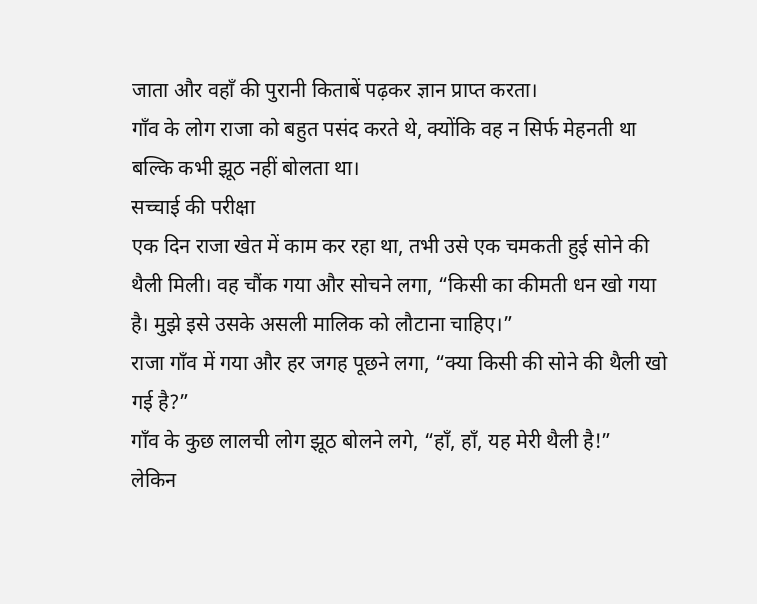जाता और वहाँ की पुरानी किताबें पढ़कर ज्ञान प्राप्त करता।
गाँव के लोग राजा को बहुत पसंद करते थे, क्योंकि वह न सिर्फ मेहनती था बल्कि कभी झूठ नहीं बोलता था।
सच्चाई की परीक्षा
एक दिन राजा खेत में काम कर रहा था, तभी उसे एक चमकती हुई सोने की थैली मिली। वह चौंक गया और सोचने लगा, “किसी का कीमती धन खो गया है। मुझे इसे उसके असली मालिक को लौटाना चाहिए।”
राजा गाँव में गया और हर जगह पूछने लगा, “क्या किसी की सोने की थैली खो गई है?”
गाँव के कुछ लालची लोग झूठ बोलने लगे, “हाँ, हाँ, यह मेरी थैली है!”
लेकिन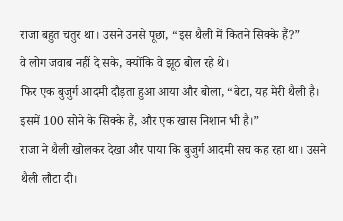राजा बहुत चतुर था। उसने उनसे पूछा, “इस थैली में कितने सिक्के हैं?”
वे लोग जवाब नहीं दे सके, क्योंकि वे झूठ बोल रहे थे।
फिर एक बुजुर्ग आदमी दौड़ता हुआ आया और बोला, “बेटा, यह मेरी थैली है। इसमें 100 सोने के सिक्के हैं, और एक खास निशान भी है।”
राजा ने थैली खोलकर देखा और पाया कि बुजुर्ग आदमी सच कह रहा था। उसने थैली लौटा दी।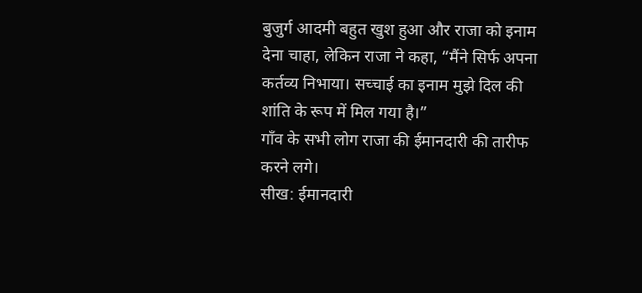बुजुर्ग आदमी बहुत खुश हुआ और राजा को इनाम देना चाहा, लेकिन राजा ने कहा, “मैंने सिर्फ अपना कर्तव्य निभाया। सच्चाई का इनाम मुझे दिल की शांति के रूप में मिल गया है।”
गाँव के सभी लोग राजा की ईमानदारी की तारीफ करने लगे।
सीख: ईमानदारी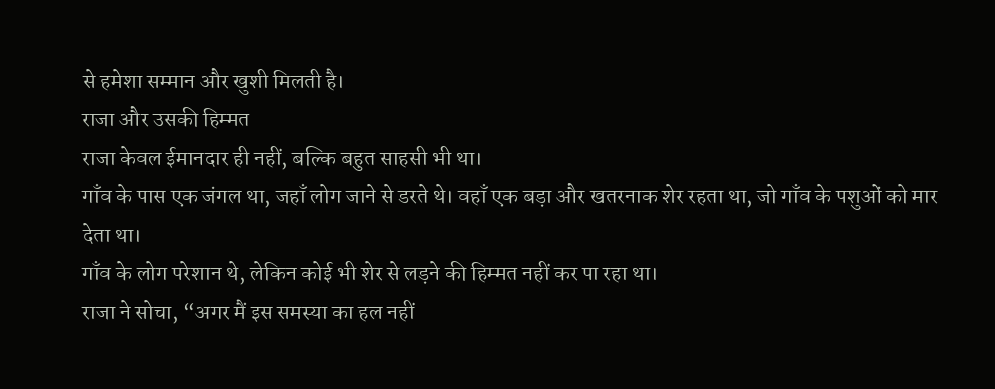से हमेशा सम्मान और खुशी मिलती है।
राजा और उसकी हिम्मत
राजा केवल ईमानदार ही नहीं, बल्कि बहुत साहसी भी था।
गाँव के पास एक जंगल था, जहाँ लोग जाने से डरते थे। वहाँ एक बड़ा और खतरनाक शेर रहता था, जो गाँव के पशुओं को मार देता था।
गाँव के लोग परेशान थे, लेकिन कोई भी शेर से लड़ने की हिम्मत नहीं कर पा रहा था।
राजा ने सोचा, “अगर मैं इस समस्या का हल नहीं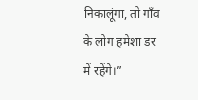निकालूंगा, तो गाँव के लोग हमेशा डर में रहेंगे।”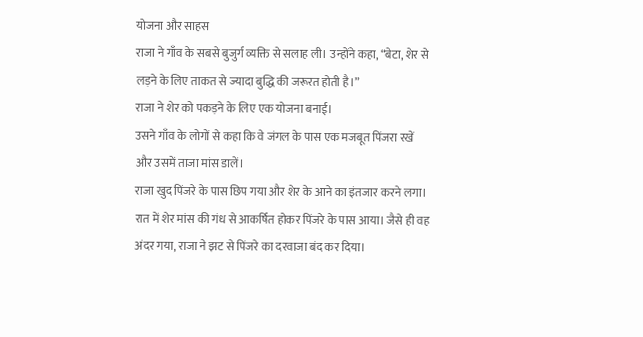योजना और साहस
राजा ने गाँव के सबसे बुजुर्ग व्यक्ति से सलाह ली। उन्होंने कहा, “बेटा, शेर से लड़ने के लिए ताकत से ज्यादा बुद्धि की जरूरत होती है।”
राजा ने शेर को पकड़ने के लिए एक योजना बनाई।
उसने गाँव के लोगों से कहा कि वे जंगल के पास एक मजबूत पिंजरा रखें और उसमें ताजा मांस डालें।
राजा खुद पिंजरे के पास छिप गया और शेर के आने का इंतजार करने लगा।
रात में शेर मांस की गंध से आकर्षित होकर पिंजरे के पास आया। जैसे ही वह अंदर गया, राजा ने झट से पिंजरे का दरवाजा बंद कर दिया।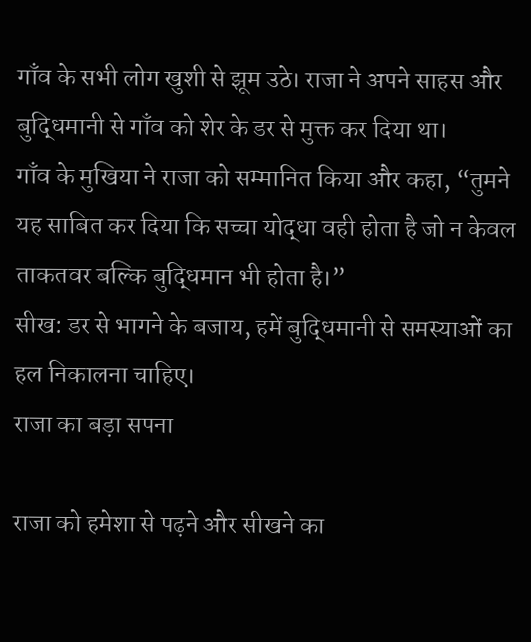गाँव के सभी लोग खुशी से झूम उठे। राजा ने अपने साहस और बुद्धिमानी से गाँव को शेर के डर से मुक्त कर दिया था।
गाँव के मुखिया ने राजा को सम्मानित किया और कहा, “तुमने यह साबित कर दिया कि सच्चा योद्धा वही होता है जो न केवल ताकतवर बल्कि बुद्धिमान भी होता है।”
सीख: डर से भागने के बजाय, हमें बुद्धिमानी से समस्याओं का हल निकालना चाहिए।
राजा का बड़ा सपना

राजा को हमेशा से पढ़ने और सीखने का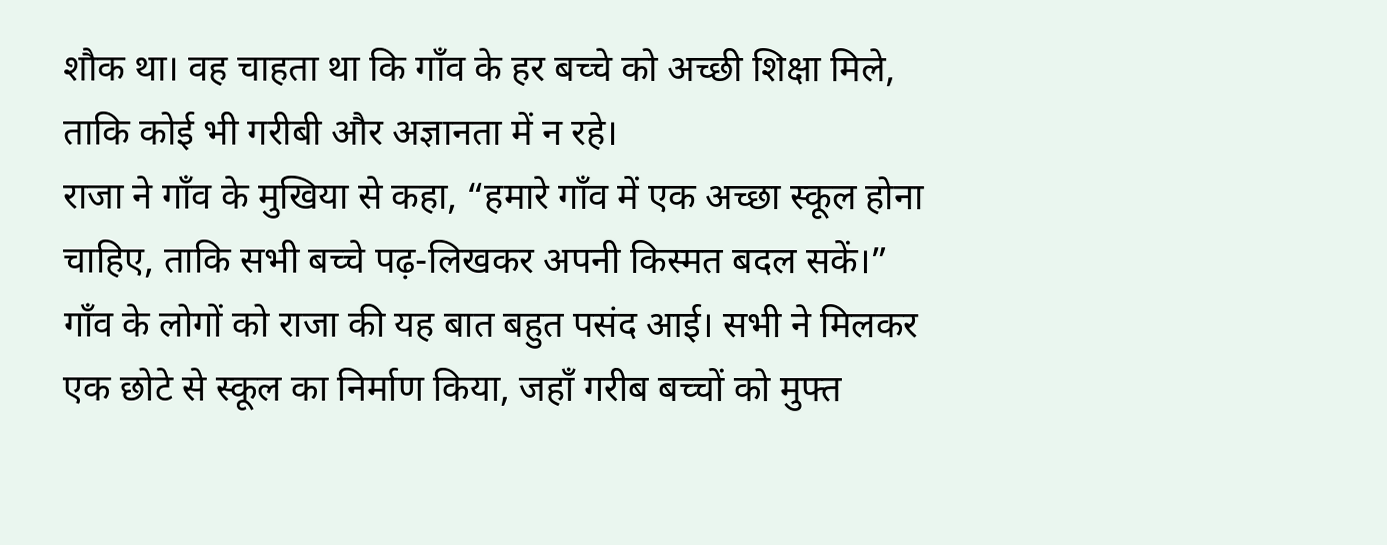शौक था। वह चाहता था कि गाँव के हर बच्चे को अच्छी शिक्षा मिले, ताकि कोई भी गरीबी और अज्ञानता में न रहे।
राजा ने गाँव के मुखिया से कहा, “हमारे गाँव में एक अच्छा स्कूल होना चाहिए, ताकि सभी बच्चे पढ़-लिखकर अपनी किस्मत बदल सकें।”
गाँव के लोगों को राजा की यह बात बहुत पसंद आई। सभी ने मिलकर एक छोटे से स्कूल का निर्माण किया, जहाँ गरीब बच्चों को मुफ्त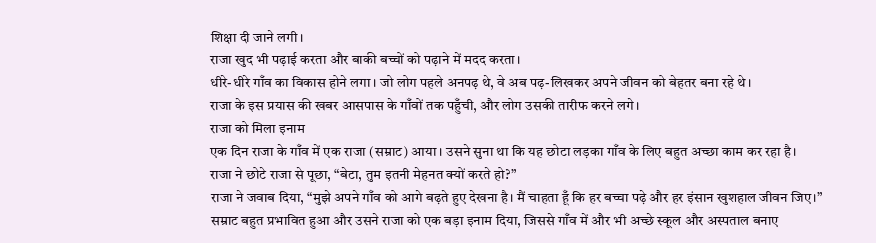शिक्षा दी जाने लगी।
राजा खुद भी पढ़ाई करता और बाकी बच्चों को पढ़ाने में मदद करता।
धीरे-धीरे गाँव का विकास होने लगा। जो लोग पहले अनपढ़ थे, वे अब पढ़-लिखकर अपने जीवन को बेहतर बना रहे थे।
राजा के इस प्रयास की खबर आसपास के गाँवों तक पहुँची, और लोग उसकी तारीफ करने लगे।
राजा को मिला इनाम
एक दिन राजा के गाँव में एक राजा (सम्राट) आया। उसने सुना था कि यह छोटा लड़का गाँव के लिए बहुत अच्छा काम कर रहा है।
राजा ने छोटे राजा से पूछा, “बेटा, तुम इतनी मेहनत क्यों करते हो?”
राजा ने जवाब दिया, “मुझे अपने गाँव को आगे बढ़ते हुए देखना है। मैं चाहता हूँ कि हर बच्चा पढ़े और हर इंसान खुशहाल जीवन जिए।”
सम्राट बहुत प्रभावित हुआ और उसने राजा को एक बड़ा इनाम दिया, जिससे गाँव में और भी अच्छे स्कूल और अस्पताल बनाए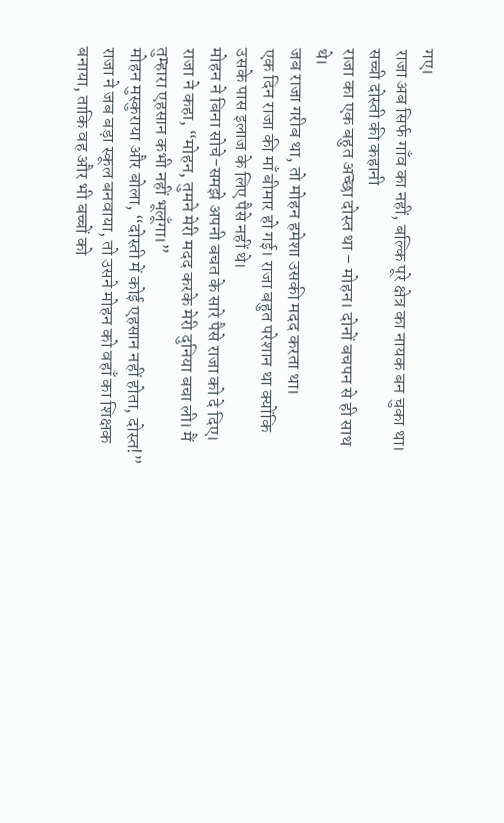गए।
राजा अब सिर्फ गाँव का नहीं, बल्कि पूरे क्षेत्र का नायक बन चुका था।
सच्ची दोस्ती की कहानी
राजा का एक बहुत अच्छा दोस्त था – मोहन। दोनों बचपन से ही साथ थे।
जब राजा गरीब था, तो मोहन हमेशा उसकी मदद करता था।
एक दिन राजा की माँ बीमार हो गई। राजा बहुत परेशान था क्योंकि उसके पास इलाज के लिए पैसे नहीं थे।
मोहन ने बिना सोचे-समझे अपनी बचत के सारे पैसे राजा को दे दिए।
राजा ने कहा, “मोहन, तुमने मेरी मदद करके मेरी दुनिया बचा ली। मैं तुम्हारा एहसान कभी नहीं भूलूँगा।”
मोहन मुस्कुराया और बोला, “दोस्ती में कोई एहसान नहीं होता, दोस्त!”
राजा ने जब बड़ा स्कूल बनवाया, तो उसने मोहन को वहाँ का शिक्षक बनाया, ताकि वह और भी बच्चों को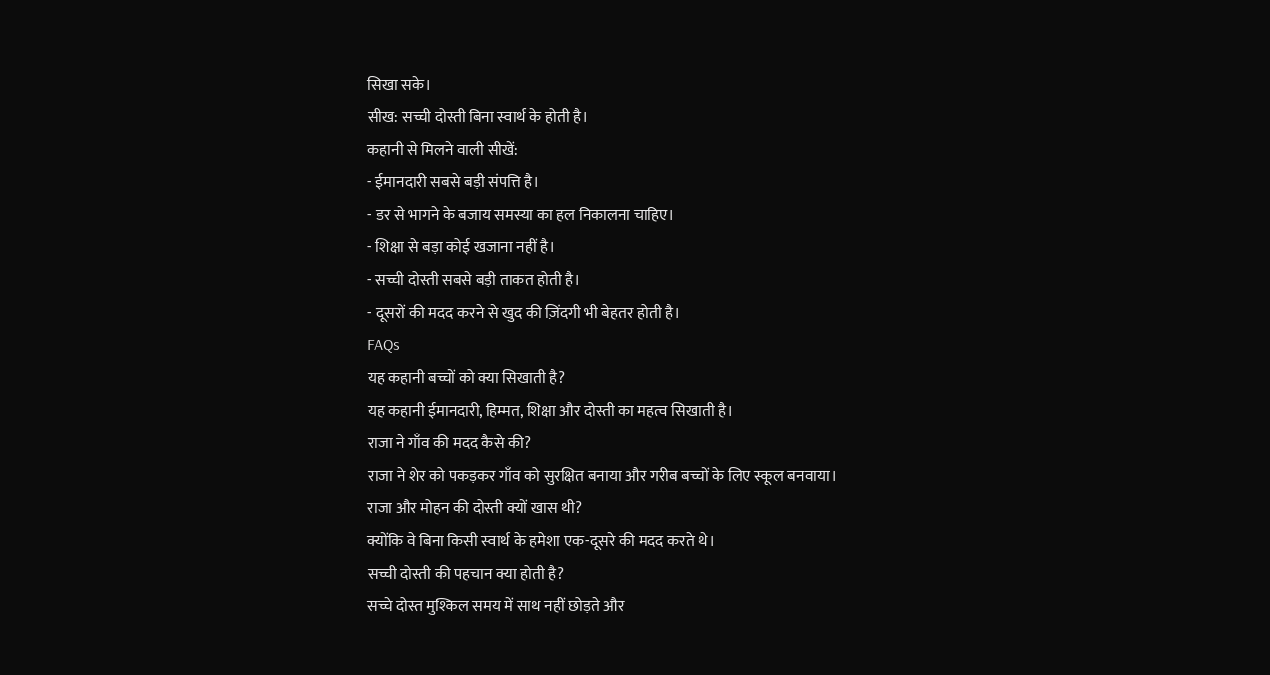सिखा सके।
सीख: सच्ची दोस्ती बिना स्वार्थ के होती है।
कहानी से मिलने वाली सीखें:
- ईमानदारी सबसे बड़ी संपत्ति है।
- डर से भागने के बजाय समस्या का हल निकालना चाहिए।
- शिक्षा से बड़ा कोई खजाना नहीं है।
- सच्ची दोस्ती सबसे बड़ी ताकत होती है।
- दूसरों की मदद करने से खुद की ज़िंदगी भी बेहतर होती है।
FAQs
यह कहानी बच्चों को क्या सिखाती है?
यह कहानी ईमानदारी, हिम्मत, शिक्षा और दोस्ती का महत्व सिखाती है।
राजा ने गाँव की मदद कैसे की?
राजा ने शेर को पकड़कर गाँव को सुरक्षित बनाया और गरीब बच्चों के लिए स्कूल बनवाया।
राजा और मोहन की दोस्ती क्यों खास थी?
क्योंकि वे बिना किसी स्वार्थ के हमेशा एक-दूसरे की मदद करते थे।
सच्ची दोस्ती की पहचान क्या होती है?
सच्चे दोस्त मुश्किल समय में साथ नहीं छोड़ते और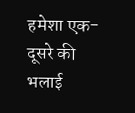हमेशा एक-दूसरे की भलाई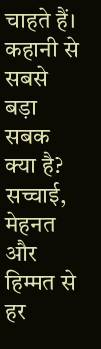चाहते हैं।
कहानी से सबसे बड़ा सबक क्या है?
सच्चाई, मेहनत और हिम्मत से हर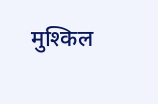मुश्किल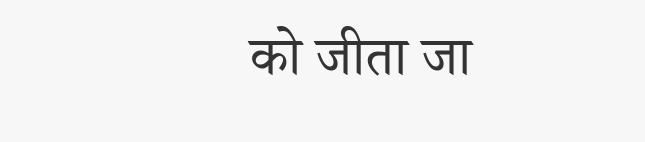को जीता जा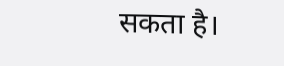सकता है।